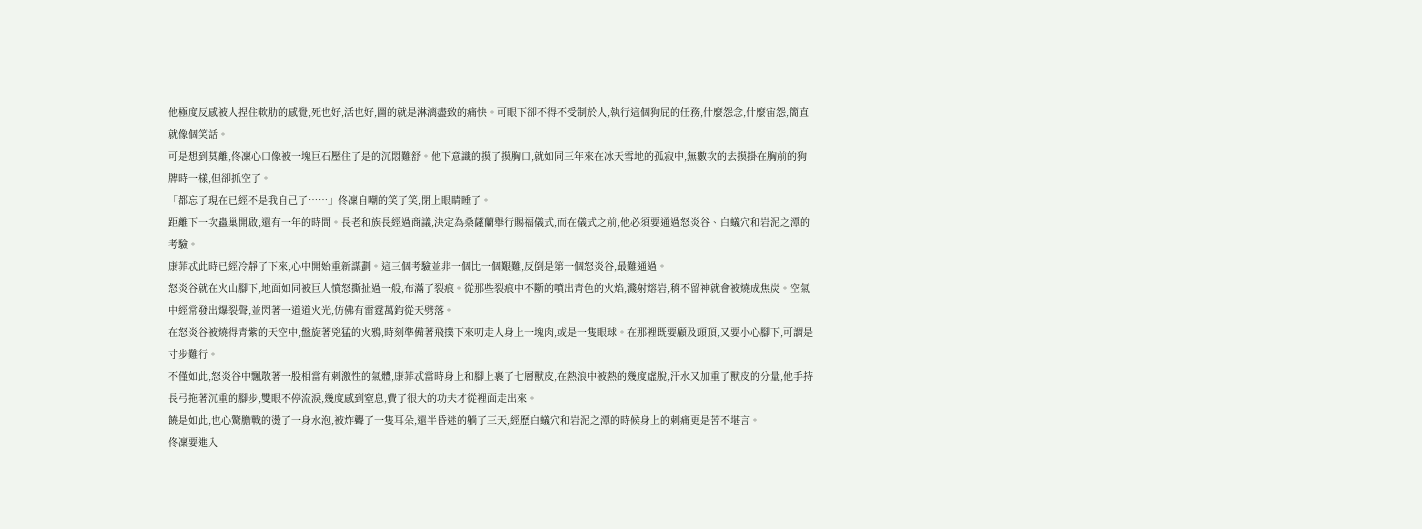他極度反感被人捏住軟肋的感覺,死也好,活也好,圖的就是淋漓盡致的痛快。可眼下卻不得不受制於人,執行這個狗屁的任務,什麼怨念,什麼宙怨,簡直就像個笑話。
可是想到莫離,佟凜心口像被一塊巨石壓住了是的沉悶難舒。他下意識的摸了摸胸口,就如同三年來在冰天雪地的孤寂中,無數次的去摸掛在胸前的狗牌時一樣,但卻抓空了。
「都忘了現在已經不是我自己了……」佟凜自嘲的笑了笑,閉上眼睛睡了。
距離下一次蟲巢開啟,還有一年的時間。長老和族長經過商議,決定為桑薩蘭舉行賜福儀式,而在儀式之前,他必須要通過怒炎谷、白蟻穴和岩泥之潭的考驗。
康菲忒此時已經冷靜了下來,心中開始重新謀劃。這三個考驗並非一個比一個艱難,反倒是第一個怒炎谷,最難通過。
怒炎谷就在火山腳下,地面如同被巨人憤怒撕扯過一般,布滿了裂痕。從那些裂痕中不斷的噴出青色的火焰,濺射熔岩,稍不留神就會被燒成焦炭。空氣中經常發出爆裂聲,並閃著一道道火光,仿佛有雷霆萬鈞從天劈落。
在怒炎谷被燒得青紫的天空中,盤旋著兇猛的火鴉,時刻準備著飛撲下來叨走人身上一塊肉,或是一隻眼球。在那裡既要顧及頭頂,又要小心腳下,可謂是寸步難行。
不僅如此,怒炎谷中飄散著一股相當有刺激性的氣體,康菲忒當時身上和腳上裹了七層獸皮,在熱浪中被熱的幾度虛脫,汗水又加重了獸皮的分量,他手持長弓拖著沉重的腳步,雙眼不停流淚,幾度感到窒息,費了很大的功夫才從裡面走出來。
饒是如此,也心驚膽戰的燙了一身水泡,被炸聾了一隻耳朵,還半昏迷的躺了三天,經歷白蟻穴和岩泥之潭的時候身上的刺痛更是苦不堪言。
佟凜要進入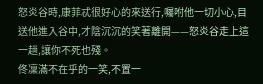怒炎谷時,康菲忒很好心的來送行,囑咐他一切小心,目送他進入谷中,才陰沉沉的笑著離開——怒炎谷走上這一趟,讓你不死也殘。
佟凜滿不在乎的一笑,不置一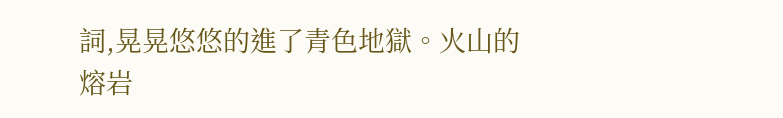詞,晃晃悠悠的進了青色地獄。火山的熔岩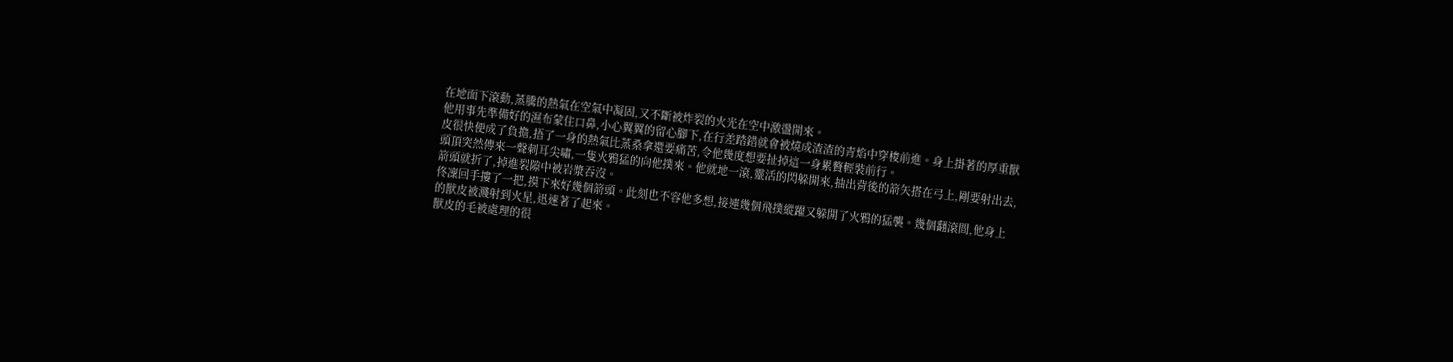在地面下滾動,蒸騰的熱氣在空氣中凝固,又不斷被炸裂的火光在空中激盪開來。
他用事先準備好的濕布蒙住口鼻,小心翼翼的留心腳下,在行差踏錯就會被燒成渣渣的青焰中穿梭前進。身上掛著的厚重獸皮很快便成了負擔,捂了一身的熱氣比蒸桑拿還要痛苦,令他幾度想要扯掉這一身累贅輕裝前行。
頭頂突然傳來一聲刺耳尖嘯,一隻火鴉猛的向他撲來。他就地一滾,靈活的閃躲開來,抽出背後的箭矢搭在弓上,剛要射出去,箭頭就折了,掉進裂隙中被岩漿吞沒。
佟凜回手摟了一把,摸下來好幾個箭頭。此刻也不容他多想,接連幾個飛撲縱躍又躲開了火鴉的猛襲。幾個翻滾間,他身上的獸皮被濺射到火星,迅速著了起來。
獸皮的毛被處理的很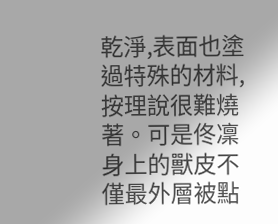乾淨,表面也塗過特殊的材料,按理說很難燒著。可是佟凜身上的獸皮不僅最外層被點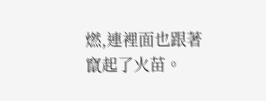燃,連裡面也跟著竄起了火苗。